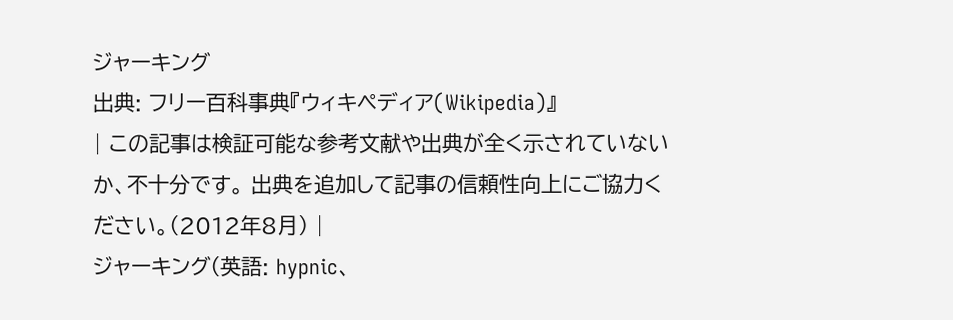ジャーキング
出典: フリー百科事典『ウィキペディア(Wikipedia)』
| この記事は検証可能な参考文献や出典が全く示されていないか、不十分です。 出典を追加して記事の信頼性向上にご協力ください。(2012年8月) |
ジャーキング(英語: hypnic、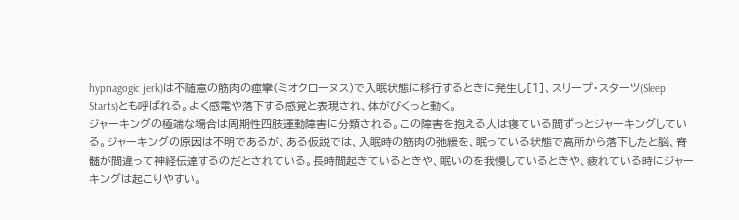hypnagogic jerk)は不随意の筋肉の痙攣(ミオクローヌス)で入眠状態に移行するときに発生し[1]、スリープ・スターツ(Sleep Starts)とも呼ばれる。よく感電や落下する感覚と表現され、体がびくっと動く。
ジャーキングの極端な場合は周期性四肢運動障害に分類される。この障害を抱える人は寝ている間ずっとジャーキングしている。ジャーキングの原因は不明であるが、ある仮説では、入眠時の筋肉の弛緩を、眠っている状態で高所から落下したと脳、脊髄が間違って神経伝達するのだとされている。長時間起きているときや、眠いのを我慢しているときや、疲れている時にジャーキングは起こりやすい。